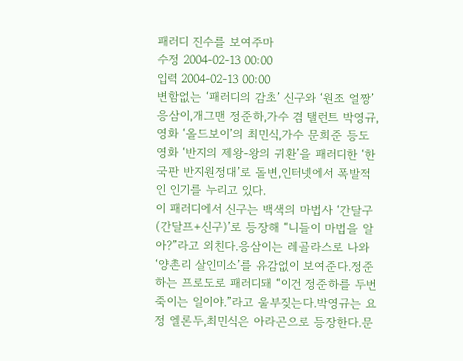패러디 진수를 보여주마
수정 2004-02-13 00:00
입력 2004-02-13 00:00
변함없는 ‘패러디의 감초’ 신구와 ‘원조 얼짱’ 응삼이,개그맨 정준하,가수 겸 탤런트 박영규,영화 ‘올드보이’의 최민식,가수 문희준 등도 영화 ‘반지의 제왕-왕의 귀환’을 패러디한 ‘한국판 반지원정대’로 돌변,인터넷에서 폭발적인 인기를 누리고 있다.
이 패러디에서 신구는 백색의 마법사 ‘간달구(간달프+신구)’로 등장해 “니들이 마법을 알아?”라고 외친다.응삼이는 레골라스로 나와 ‘양촌리 살인미소’를 유감없이 보여준다.정준하는 프로도로 패러디돼 “이건 정준하를 두번 죽이는 일이야.”라고 울부짖는다.박영규는 요정 엘론두,최민식은 아라곤으로 등장한다.문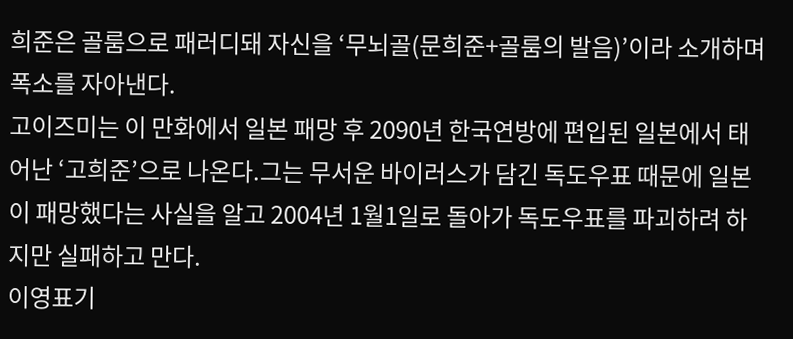희준은 골룸으로 패러디돼 자신을 ‘무뇌골(문희준+골룸의 발음)’이라 소개하며 폭소를 자아낸다.
고이즈미는 이 만화에서 일본 패망 후 2090년 한국연방에 편입된 일본에서 태어난 ‘고희준’으로 나온다.그는 무서운 바이러스가 담긴 독도우표 때문에 일본이 패망했다는 사실을 알고 2004년 1월1일로 돌아가 독도우표를 파괴하려 하지만 실패하고 만다.
이영표기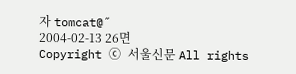자 tomcat@˝
2004-02-13 26면
Copyright ⓒ 서울신문 All rights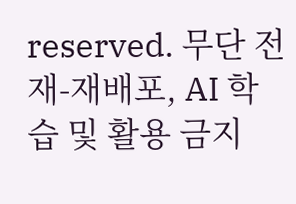reserved. 무단 전재-재배포, AI 학습 및 활용 금지